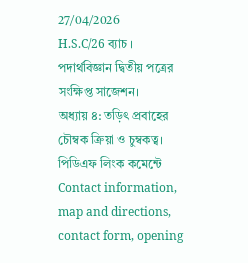27/04/2026
H.S.C/26 ব্যাচ ।
পদার্থবিজ্ঞান দ্বিতীয় পত্রের সংক্ষিপ্ত সাজেশন।
অধ্যায় ৪: তড়িৎ প্রবাহের চৌম্বক ক্রিয়া ও চুম্বকত্ব। পিডিএফ লিংক কমেন্টে
Contact information, map and directions, contact form, opening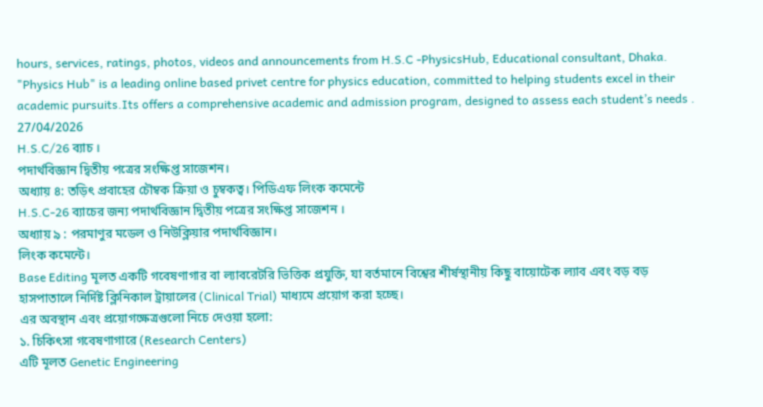hours, services, ratings, photos, videos and announcements from H.S.C -PhysicsHub, Educational consultant, Dhaka.
"Physics Hub" is a leading online based privet centre for physics education, committed to helping students excel in their academic pursuits.Its offers a comprehensive academic and admission program, designed to assess each student’s needs .
27/04/2026
H.S.C/26 ব্যাচ ।
পদার্থবিজ্ঞান দ্বিতীয় পত্রের সংক্ষিপ্ত সাজেশন।
অধ্যায় ৪: তড়িৎ প্রবাহের চৌম্বক ক্রিয়া ও চুম্বকত্ব। পিডিএফ লিংক কমেন্টে
H.S.C-26 ব্যাচের জন্য পদার্থবিজ্ঞান দ্বিতীয় পত্রের সংক্ষিপ্ত সাজেশন ।
অধ্যায় ৯ : পরমাণুর মডেল ও নিউক্লিয়ার পদার্থবিজ্ঞান।
লিংক কমেন্টে।
Base Editing মূলত একটি গবেষণাগার বা ল্যাবরেটরি ভিত্তিক প্রযুক্তি, যা বর্তমানে বিশ্বের শীর্ষস্থানীয় কিছু বায়োটেক ল্যাব এবং বড় বড় হাসপাতালে নির্দিষ্ট ক্লিনিকাল ট্রায়ালের (Clinical Trial) মাধ্যমে প্রয়োগ করা হচ্ছে।
এর অবস্থান এবং প্রয়োগক্ষেত্রগুলো নিচে দেওয়া হলো:
১. চিকিৎসা গবেষণাগারে (Research Centers)
এটি মূলত Genetic Engineering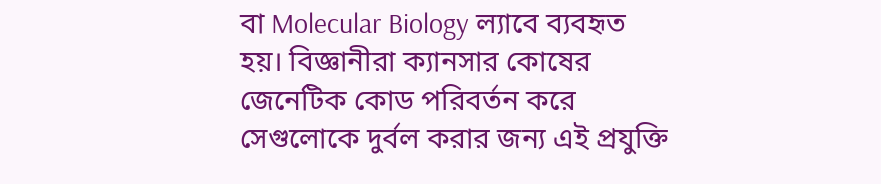বা Molecular Biology ল্যাবে ব্যবহৃত হয়। বিজ্ঞানীরা ক্যানসার কোষের জেনেটিক কোড পরিবর্তন করে সেগুলোকে দুর্বল করার জন্য এই প্রযুক্তি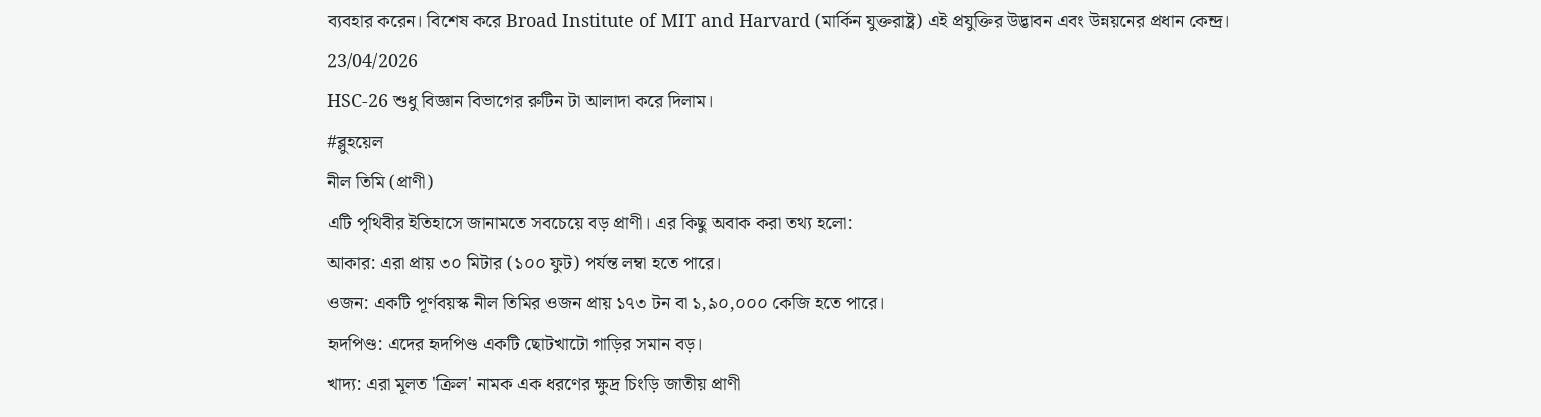ব্যবহার করেন। বিশেষ করে Broad Institute of MIT and Harvard (মার্কিন যুক্তরাষ্ট্র) এই প্রযুক্তির উদ্ভাবন এবং উন্নয়নের প্রধান কেন্দ্র।
23/04/2026
HSC-26 শুধু বিজ্ঞান বিভাগের রুটিন টা আলাদা করে দিলাম।
#ব্লুহয়েল
নীল তিমি (প্রাণী)
এটি পৃথিবীর ইতিহাসে জানামতে সবচেয়ে বড় প্রাণী। এর কিছু অবাক করা তথ্য হলো:
আকার: এরা প্রায় ৩০ মিটার (১০০ ফুট) পর্যন্ত লম্বা হতে পারে।
ওজন: একটি পূর্ণবয়স্ক নীল তিমির ওজন প্রায় ১৭৩ টন বা ১,৯০,০০০ কেজি হতে পারে।
হৃদপিণ্ড: এদের হৃদপিণ্ড একটি ছোটখাটো গাড়ির সমান বড়।
খাদ্য: এরা মূলত 'ক্রিল' নামক এক ধরণের ক্ষুদ্র চিংড়ি জাতীয় প্রাণী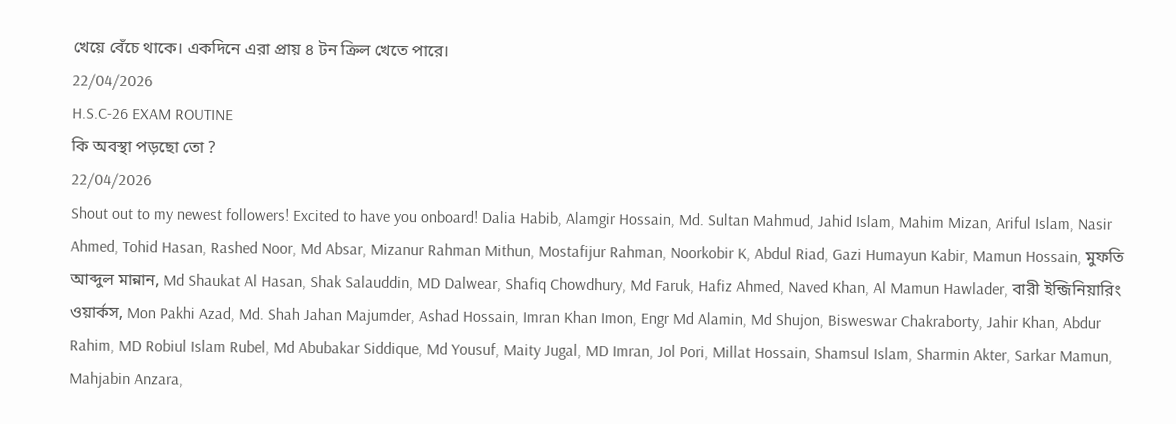খেয়ে বেঁচে থাকে। একদিনে এরা প্রায় ৪ টন ক্রিল খেতে পারে।
22/04/2026
H.S.C-26 EXAM ROUTINE
কি অবস্থা পড়ছো তো ?
22/04/2026
Shout out to my newest followers! Excited to have you onboard! Dalia Habib, Alamgir Hossain, Md. Sultan Mahmud, Jahid Islam, Mahim Mizan, Ariful Islam, Nasir Ahmed, Tohid Hasan, Rashed Noor, Md Absar, Mizanur Rahman Mithun, Mostafijur Rahman, Noorkobir K, Abdul Riad, Gazi Humayun Kabir, Mamun Hossain, মুফতি আব্দুল মান্নান, Md Shaukat Al Hasan, Shak Salauddin, MD Dalwear, Shafiq Chowdhury, Md Faruk, Hafiz Ahmed, Naved Khan, Al Mamun Hawlader, বারী ইন্জিনিয়ারিং ওয়ার্কস, Mon Pakhi Azad, Md. Shah Jahan Majumder, Ashad Hossain, Imran Khan Imon, Engr Md Alamin, Md Shujon, Bisweswar Chakraborty, Jahir Khan, Abdur Rahim, MD Robiul Islam Rubel, Md Abubakar Siddique, Md Yousuf, Maity Jugal, MD Imran, Jol Pori, Millat Hossain, Shamsul Islam, Sharmin Akter, Sarkar Mamun, Mahjabin Anzara,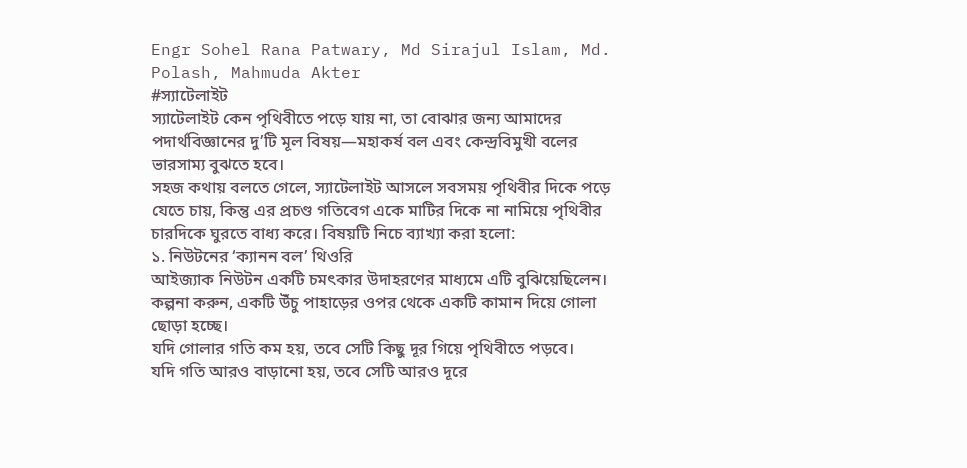Engr Sohel Rana Patwary, Md Sirajul Islam, Md. Polash, Mahmuda Akter
#স্যাটেলাইট
স্যাটেলাইট কেন পৃথিবীতে পড়ে যায় না, তা বোঝার জন্য আমাদের পদার্থবিজ্ঞানের দু’টি মূল বিষয়—মহাকর্ষ বল এবং কেন্দ্রবিমুখী বলের ভারসাম্য বুঝতে হবে।
সহজ কথায় বলতে গেলে, স্যাটেলাইট আসলে সবসময় পৃথিবীর দিকে পড়ে যেতে চায়, কিন্তু এর প্রচণ্ড গতিবেগ একে মাটির দিকে না নামিয়ে পৃথিবীর চারদিকে ঘুরতে বাধ্য করে। বিষয়টি নিচে ব্যাখ্যা করা হলো:
১. নিউটনের ‘ক্যানন বল’ থিওরি
আইজ্যাক নিউটন একটি চমৎকার উদাহরণের মাধ্যমে এটি বুঝিয়েছিলেন। কল্পনা করুন, একটি উঁচু পাহাড়ের ওপর থেকে একটি কামান দিয়ে গোলা ছোড়া হচ্ছে।
যদি গোলার গতি কম হয়, তবে সেটি কিছু দূর গিয়ে পৃথিবীতে পড়বে।
যদি গতি আরও বাড়ানো হয়, তবে সেটি আরও দূরে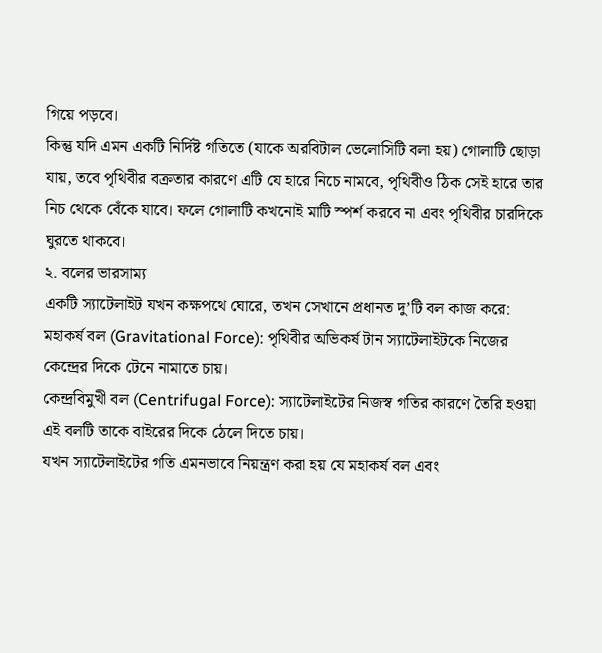গিয়ে পড়বে।
কিন্তু যদি এমন একটি নির্দিষ্ট গতিতে (যাকে অরবিটাল ভেলোসিটি বলা হয়) গোলাটি ছোড়া যায়, তবে পৃথিবীর বক্রতার কারণে এটি যে হারে নিচে নামবে, পৃথিবীও ঠিক সেই হারে তার নিচ থেকে বেঁকে যাবে। ফলে গোলাটি কখনোই মাটি স্পর্শ করবে না এবং পৃথিবীর চারদিকে ঘুরতে থাকবে।
২. বলের ভারসাম্য
একটি স্যাটেলাইট যখন কক্ষপথে ঘোরে, তখন সেখানে প্রধানত দু’টি বল কাজ করে:
মহাকর্ষ বল (Gravitational Force): পৃথিবীর অভিকর্ষ টান স্যাটেলাইটকে নিজের কেন্দ্রের দিকে টেনে নামাতে চায়।
কেন্দ্রবিমুখী বল (Centrifugal Force): স্যাটেলাইটের নিজস্ব গতির কারণে তৈরি হওয়া এই বলটি তাকে বাইরের দিকে ঠেলে দিতে চায়।
যখন স্যাটেলাইটের গতি এমনভাবে নিয়ন্ত্রণ করা হয় যে মহাকর্ষ বল এবং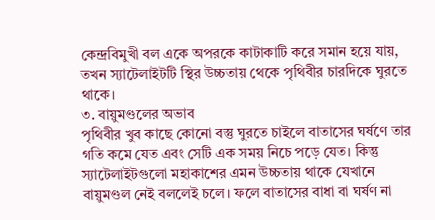কেন্দ্রবিমুখী বল একে অপরকে কাটাকাটি করে সমান হয়ে যায়, তখন স্যাটেলাইটটি স্থির উচ্চতায় থেকে পৃথিবীর চারদিকে ঘুরতে থাকে।
৩. বায়ুমণ্ডলের অভাব
পৃথিবীর খুব কাছে কোনো বস্তু ঘুরতে চাইলে বাতাসের ঘর্ষণে তার গতি কমে যেত এবং সেটি এক সময় নিচে পড়ে যেত। কিন্তু স্যাটেলাইটগুলো মহাকাশের এমন উচ্চতায় থাকে যেখানে বায়ুমণ্ডল নেই বললেই চলে। ফলে বাতাসের বাধা বা ঘর্ষণ না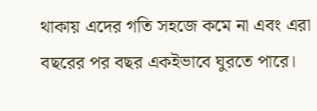থাকায় এদের গতি সহজে কমে না এবং এরা বছরের পর বছর একইভাবে ঘুরতে পারে।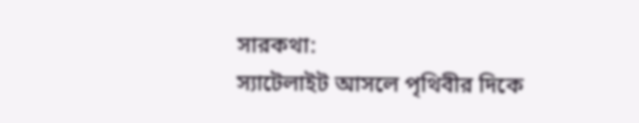সারকথা:
স্যাটেলাইট আসলে পৃথিবীর দিকে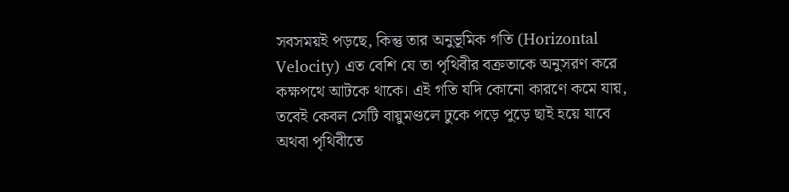সবসময়ই পড়ছে, কিন্তু তার অনুভূমিক গতি (Horizontal Velocity) এত বেশি যে তা পৃথিবীর বক্রতাকে অনুসরণ করে কক্ষপথে আটকে থাকে। এই গতি যদি কোনো কারণে কমে যায়, তবেই কেবল সেটি বায়ুমণ্ডলে ঢুকে পড়ে পুড়ে ছাই হয়ে যাবে অথবা পৃথিবীতে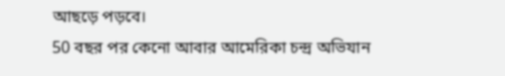আছড়ে পড়বে।
50 বছর পর কেনো আবার আমেরিকা চন্দ্র অভিযান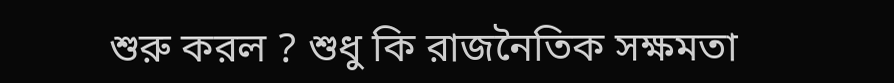শুরু করল ? শুধু কি রাজনৈতিক সক্ষমতা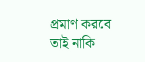প্রমাণ করবে তাই নাকি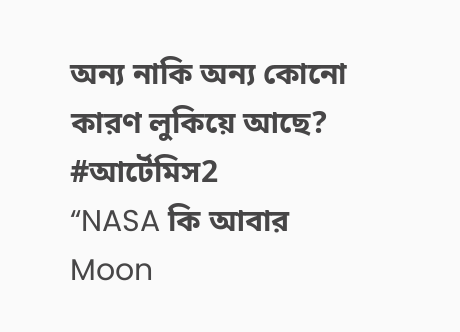অন্য নাকি অন্য কোনো কারণ লুকিয়ে আছে?
#আর্টেমিস2
“NASA কি আবার Moon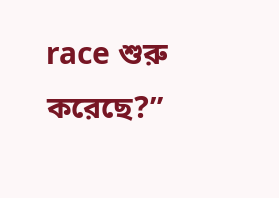race শুরু করেছে?”